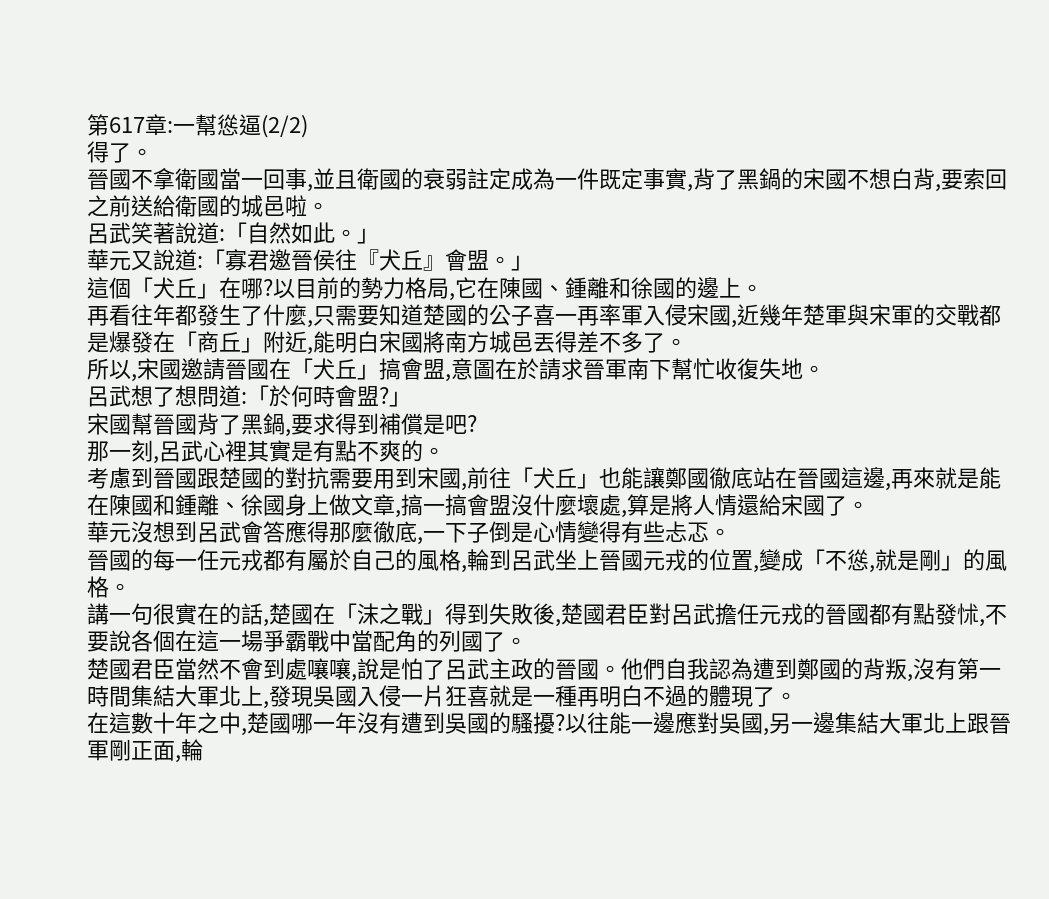第617章:一幫慫逼(2/2)
得了。
晉國不拿衛國當一回事,並且衛國的衰弱註定成為一件既定事實,背了黑鍋的宋國不想白背,要索回之前送給衛國的城邑啦。
呂武笑著說道:「自然如此。」
華元又說道:「寡君邀晉侯往『犬丘』會盟。」
這個「犬丘」在哪?以目前的勢力格局,它在陳國、鍾離和徐國的邊上。
再看往年都發生了什麼,只需要知道楚國的公子喜一再率軍入侵宋國,近幾年楚軍與宋軍的交戰都是爆發在「商丘」附近,能明白宋國將南方城邑丟得差不多了。
所以,宋國邀請晉國在「犬丘」搞會盟,意圖在於請求晉軍南下幫忙收復失地。
呂武想了想問道:「於何時會盟?」
宋國幫晉國背了黑鍋,要求得到補償是吧?
那一刻,呂武心裡其實是有點不爽的。
考慮到晉國跟楚國的對抗需要用到宋國,前往「犬丘」也能讓鄭國徹底站在晉國這邊,再來就是能在陳國和鍾離、徐國身上做文章,搞一搞會盟沒什麼壞處,算是將人情還給宋國了。
華元沒想到呂武會答應得那麼徹底,一下子倒是心情變得有些忐忑。
晉國的每一任元戎都有屬於自己的風格,輪到呂武坐上晉國元戎的位置,變成「不慫,就是剛」的風格。
講一句很實在的話,楚國在「沫之戰」得到失敗後,楚國君臣對呂武擔任元戎的晉國都有點發怵,不要說各個在這一場爭霸戰中當配角的列國了。
楚國君臣當然不會到處嚷嚷,說是怕了呂武主政的晉國。他們自我認為遭到鄭國的背叛,沒有第一時間集結大軍北上,發現吳國入侵一片狂喜就是一種再明白不過的體現了。
在這數十年之中,楚國哪一年沒有遭到吳國的騷擾?以往能一邊應對吳國,另一邊集結大軍北上跟晉軍剛正面,輪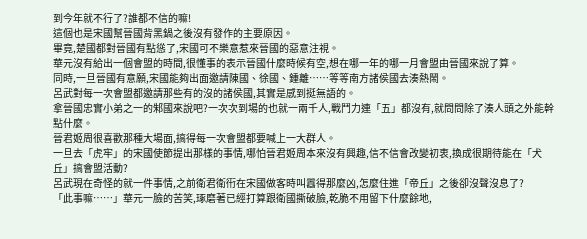到今年就不行了?誰都不信的嘛!
這個也是宋國幫晉國背黑鍋之後沒有發作的主要原因。
畢竟,楚國都對晉國有點慫了,宋國可不樂意惹來晉國的惡意注視。
華元沒有給出一個會盟的時間,很懂事的表示晉國什麼時候有空,想在哪一年的哪一月會盟由晉國來說了算。
同時,一旦晉國有意願,宋國能夠出面邀請陳國、徐國、鍾離……等等南方諸侯國去湊熱鬧。
呂武對每一次會盟都邀請那些有的沒的諸侯國,其實是感到挺無語的。
拿晉國忠實小弟之一的邾國來說吧?一次次到場的也就一兩千人,戰鬥力連「五」都沒有,就問問除了湊人頭之外能幹點什麼。
晉君姬周很喜歡那種大場面,搞得每一次會盟都要喊上一大群人。
一旦去「虎牢」的宋國使節提出那樣的事情,哪怕晉君姬周本來沒有興趣,信不信會改變初衷,換成很期待能在「犬丘」搞會盟活動?
呂武現在奇怪的就一件事情,之前衛君衛衎在宋國做客時叫囂得那麼凶,怎麼住進「帝丘」之後卻沒聲沒息了?
「此事嘛……」華元一臉的苦笑,琢磨著已經打算跟衛國撕破臉,乾脆不用留下什麼餘地,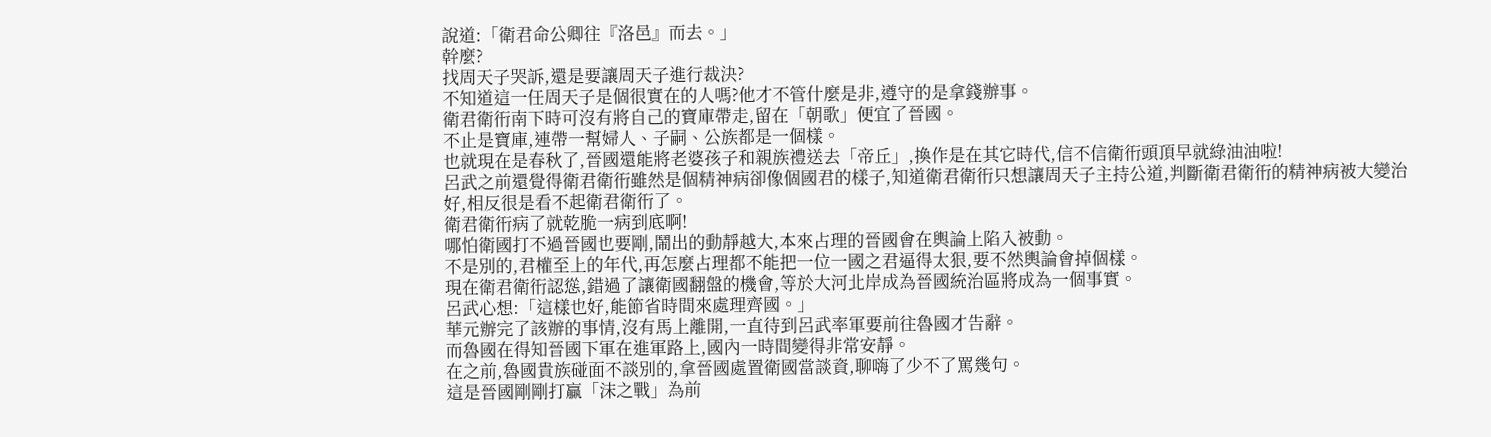說道:「衛君命公卿往『洛邑』而去。」
幹麼?
找周天子哭訴,還是要讓周天子進行裁決?
不知道這一任周天子是個很實在的人嗎?他才不管什麼是非,遵守的是拿錢辦事。
衛君衛衎南下時可沒有將自己的寶庫帶走,留在「朝歌」便宜了晉國。
不止是寶庫,連帶一幫婦人、子嗣、公族都是一個樣。
也就現在是春秋了,晉國還能將老婆孩子和親族禮送去「帝丘」,換作是在其它時代,信不信衛衎頭頂早就綠油油啦!
呂武之前還覺得衛君衛衎雖然是個精神病卻像個國君的樣子,知道衛君衛衎只想讓周天子主持公道,判斷衛君衛衎的精神病被大變治好,相反很是看不起衛君衛衎了。
衛君衛衎病了就乾脆一病到底啊!
哪怕衛國打不過晉國也要剛,鬧出的動靜越大,本來占理的晉國會在輿論上陷入被動。
不是別的,君權至上的年代,再怎麼占理都不能把一位一國之君逼得太狠,要不然輿論會掉個樣。
現在衛君衛衎認慫,錯過了讓衛國翻盤的機會,等於大河北岸成為晉國統治區將成為一個事實。
呂武心想:「這樣也好,能節省時間來處理齊國。」
華元辦完了該辦的事情,沒有馬上離開,一直待到呂武率軍要前往魯國才告辭。
而魯國在得知晉國下軍在進軍路上,國內一時間變得非常安靜。
在之前,魯國貴族碰面不談別的,拿晉國處置衛國當談資,聊嗨了少不了罵幾句。
這是晉國剛剛打贏「沫之戰」為前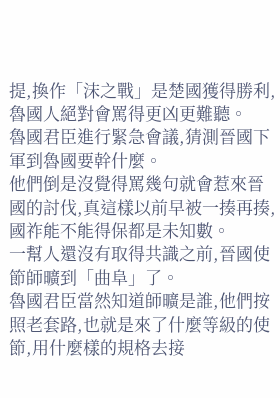提,換作「沫之戰」是楚國獲得勝利,魯國人絕對會罵得更凶更難聽。
魯國君臣進行緊急會議,猜測晉國下軍到魯國要幹什麼。
他們倒是沒覺得罵幾句就會惹來晉國的討伐,真這樣以前早被一揍再揍,國祚能不能得保都是未知數。
一幫人還沒有取得共識之前,晉國使節師曠到「曲阜」了。
魯國君臣當然知道師曠是誰,他們按照老套路,也就是來了什麼等級的使節,用什麼樣的規格去接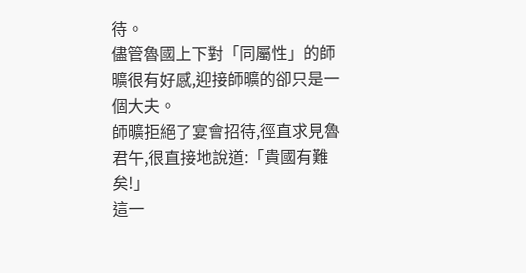待。
儘管魯國上下對「同屬性」的師曠很有好感,迎接師曠的卻只是一個大夫。
師曠拒絕了宴會招待,徑直求見魯君午,很直接地說道:「貴國有難矣!」
這一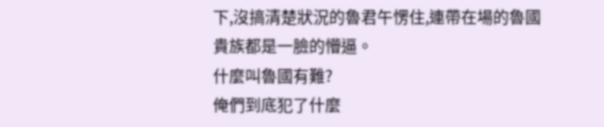下,沒搞清楚狀況的魯君午愣住,連帶在場的魯國貴族都是一臉的懵逼。
什麼叫魯國有難?
俺們到底犯了什麼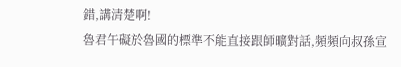錯,講清楚啊!
魯君午礙於魯國的標準不能直接跟師曠對話,頻頻向叔孫宣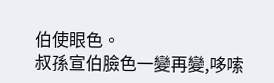伯使眼色。
叔孫宣伯臉色一變再變,哆嗦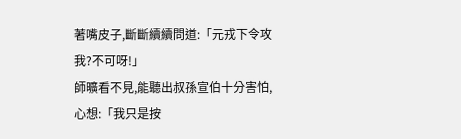著嘴皮子,斷斷續續問道:「元戎下令攻我?不可呀!」
師曠看不見,能聽出叔孫宣伯十分害怕,心想:「我只是按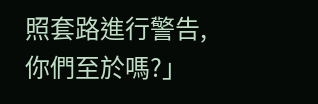照套路進行警告,你們至於嗎?」